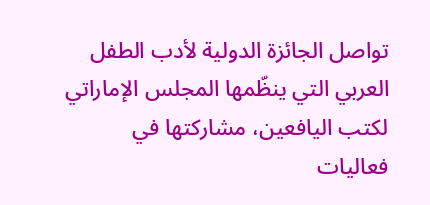تواصل الجائزة الدولية لأدب الطفل العربي التي ينظّمها المجلس الإماراتي لكتب اليافعين، مشاركتها في فعاليات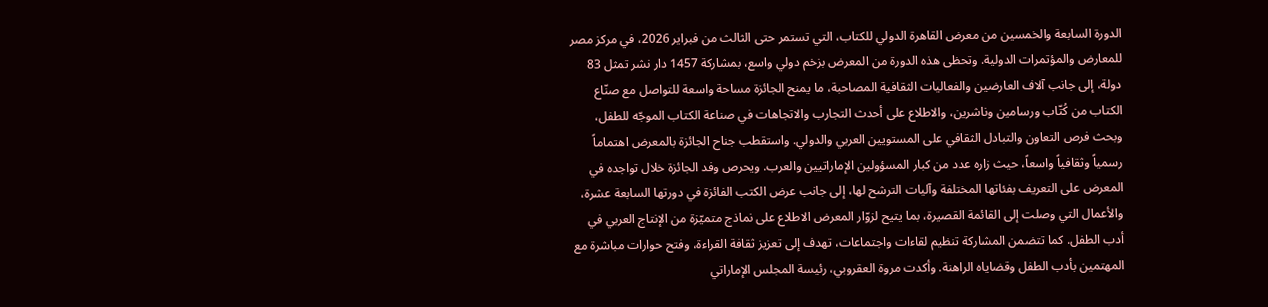الدورة السابعة والخمسين من معرض القاهرة الدولي للكتاب، التي تستمر حتى الثالث من فبراير 2026، في مركز مصر للمعارض والمؤتمرات الدولية. وتحظى هذه الدورة من المعرض بزخم دولي واسع، بمشاركة 1457 دار نشر تمثل 83 دولة، إلى جانب آلاف العارضين والفعاليات الثقافية المصاحبة، ما يمنح الجائزة مساحة واسعة للتواصل مع صنّاع الكتاب من كُتّاب ورسامين وناشرين، والاطلاع على أحدث التجارب والاتجاهات في صناعة الكتاب الموجّه للطفل، وبحث فرص التعاون والتبادل الثقافي على المستويين العربي والدولي. واستقطب جناح الجائزة بالمعرض اهتماماً رسمياً وثقافياً واسعاً، حيث زاره عدد من كبار المسؤولين الإماراتيين والعرب. ويحرص وفد الجائزة خلال تواجده في المعرض على التعريف بفئاتها المختلفة وآليات الترشح لها، إلى جانب عرض الكتب الفائزة في دورتها السابعة عشرة، والأعمال التي وصلت إلى القائمة القصيرة، بما يتيح لزوّار المعرض الاطلاع على نماذج متميّزة من الإنتاج العربي في أدب الطفل. كما تتضمن المشاركة تنظيم لقاءات واجتماعات، تهدف إلى تعزيز ثقافة القراءة، وفتح حوارات مباشرة مع المهتمين بأدب الطفل وقضاياه الراهنة. وأكدت مروة العقروبي، رئيسة المجلس الإماراتي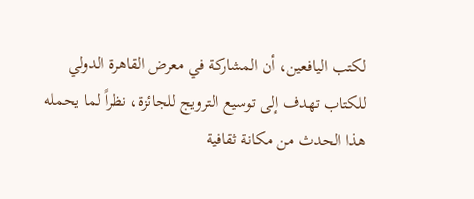لكتب اليافعين، أن المشاركة في معرض القاهرة الدولي للكتاب تهدف إلى توسيع الترويج للجائزة، نظراً لما يحمله هذا الحدث من مكانة ثقافية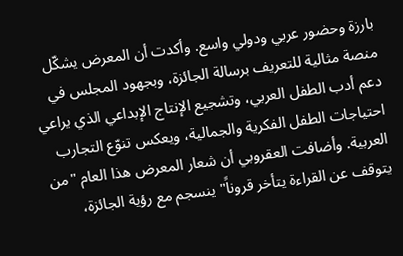بارزة وحضور عربي ودولي واسع. وأكدت أن المعرض يشكّل منصة مثالية للتعريف برسالة الجائزة، وبجهود المجلس في دعم أدب الطفل العربي، وتشجيع الإنتاج الإبداعي الذي يراعي احتياجات الطفل الفكرية والجمالية، ويعكس تنوّع التجارب العربية. وأضافت العقروبي أن شعار المعرض هذا العام "من يتوقف عن القراءة يتأخر قروناً" ينسجم مع رؤية الجائزة،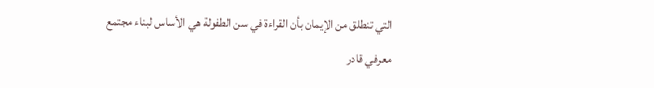التي تنطلق من الإيمان بأن القراءة في سن الطفولة هي الأساس لبناء مجتمع معرفي قادر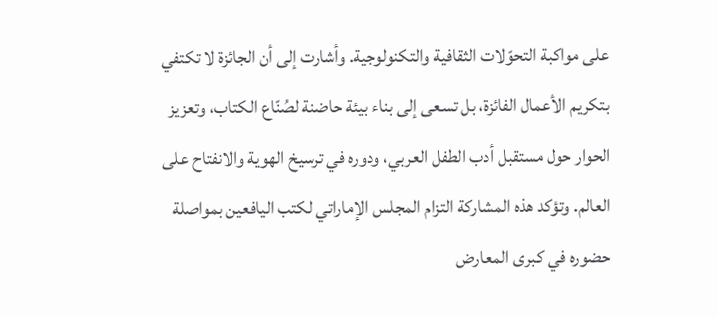على مواكبة التحوّلات الثقافية والتكنولوجية. وأشارت إلى أن الجائزة لا تكتفي بتكريم الأعمال الفائزة، بل تسعى إلى بناء بيئة حاضنة لصُنّاع الكتاب، وتعزيز الحوار حول مستقبل أدب الطفل العربي، ودوره في ترسيخ الهوية والانفتاح على العالم. وتؤكد هذه المشاركة التزام المجلس الإماراتي لكتب اليافعين بمواصلة حضوره في كبرى المعارض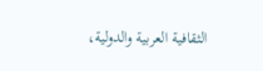الثقافية العربية والدولية،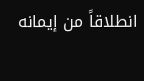انطلاقاً من إيمانه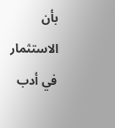بأن الاستثمار في أدب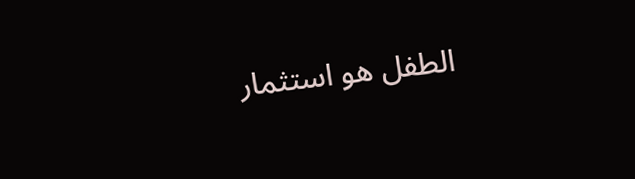الطفل هو استثمار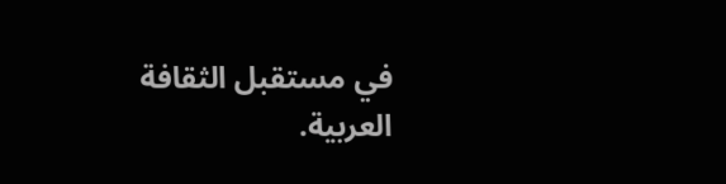في مستقبل الثقافة العربية.